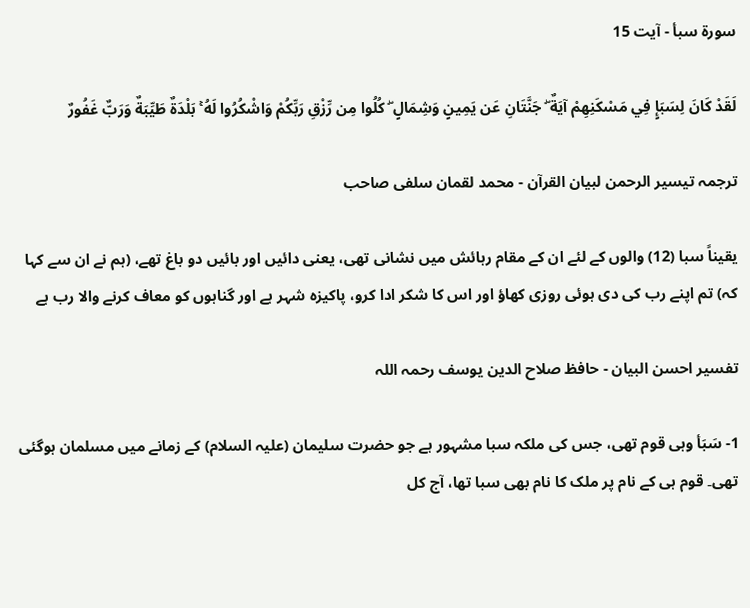سورة سبأ - آیت 15

لَقَدْ كَانَ لِسَبَإٍ فِي مَسْكَنِهِمْ آيَةٌ ۖ جَنَّتَانِ عَن يَمِينٍ وَشِمَالٍ ۖ كُلُوا مِن رِّزْقِ رَبِّكُمْ وَاشْكُرُوا لَهُ ۚ بَلْدَةٌ طَيِّبَةٌ وَرَبٌّ غَفُورٌ

ترجمہ تیسیر الرحمن لبیان القرآن - محمد لقمان سلفی صاحب

یقیناً سبا (12) والوں کے لئے ان کے مقام رہائش میں نشانی تھی، یعنی دائیں اور بائیں دو باغ تھے، (ہم نے ان سے کہا کہ) تم اپنے رب کی دی ہوئی روزی کھاؤ اور اس کا شکر ادا کرو، پاکیزہ شہر ہے اور گناہوں کو معاف کرنے والا رب ہے

تفسیر احسن البیان - حافظ صلاح الدین یوسف رحمہ اللہ

1- سَبَأ وہی قوم تھی، جس کی ملکہ سبا مشہور ہے جو حضرت سلیمان (عليہ السلام) کے زمانے میں مسلمان ہوگئی تھی۔ قوم ہی کے نام پر ملک کا نام بھی سبا تھا، آج کل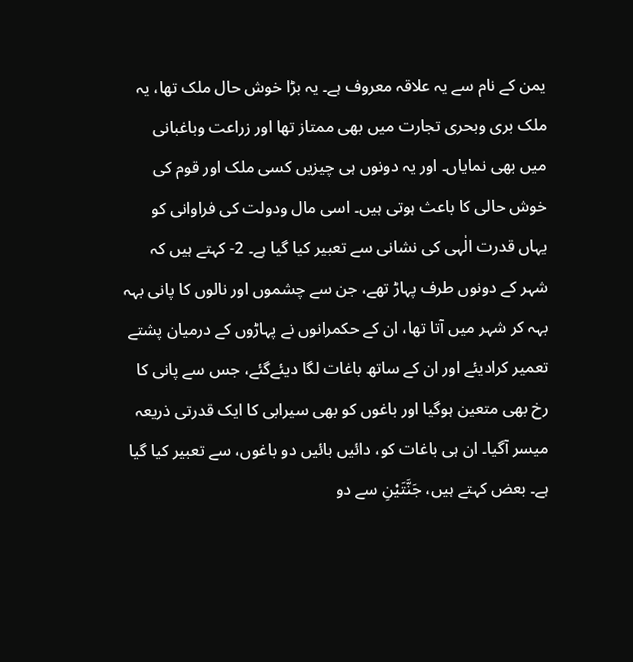یمن کے نام سے یہ علاقہ معروف ہے۔ یہ بڑا خوش حال ملک تھا، یہ ملک بری وبحری تجارت میں بھی ممتاز تھا اور زراعت وباغبانی میں بھی نمایاں۔ اور یہ دونوں ہی چیزیں کسی ملک اور قوم کی خوش حالی کا باعث ہوتی ہیں۔ اسی مال ودولت کی فراوانی کو یہاں قدرت الٰہی کی نشانی سے تعبیر کیا گیا ہے۔ 2- کہتے ہیں کہ شہر کے دونوں طرف پہاڑ تھے، جن سے چشموں اور نالوں کا پانی بہہ بہہ کر شہر میں آتا تھا، ان کے حکمرانوں نے پہاڑوں کے درمیان پشتے تعمیر کرادیئے اور ان کے ساتھ باغات لگا دیئےگئے، جس سے پانی کا رخ بھی متعین ہوگیا اور باغوں کو بھی سیرابی کا ایک قدرتی ذریعہ میسر آگیا۔ ان ہی باغات کو، دائیں بائیں دو باغوں، سے تعبیر کیا گیا ہے۔ بعض کہتے ہیں، جَنَّتَيْنِ سے دو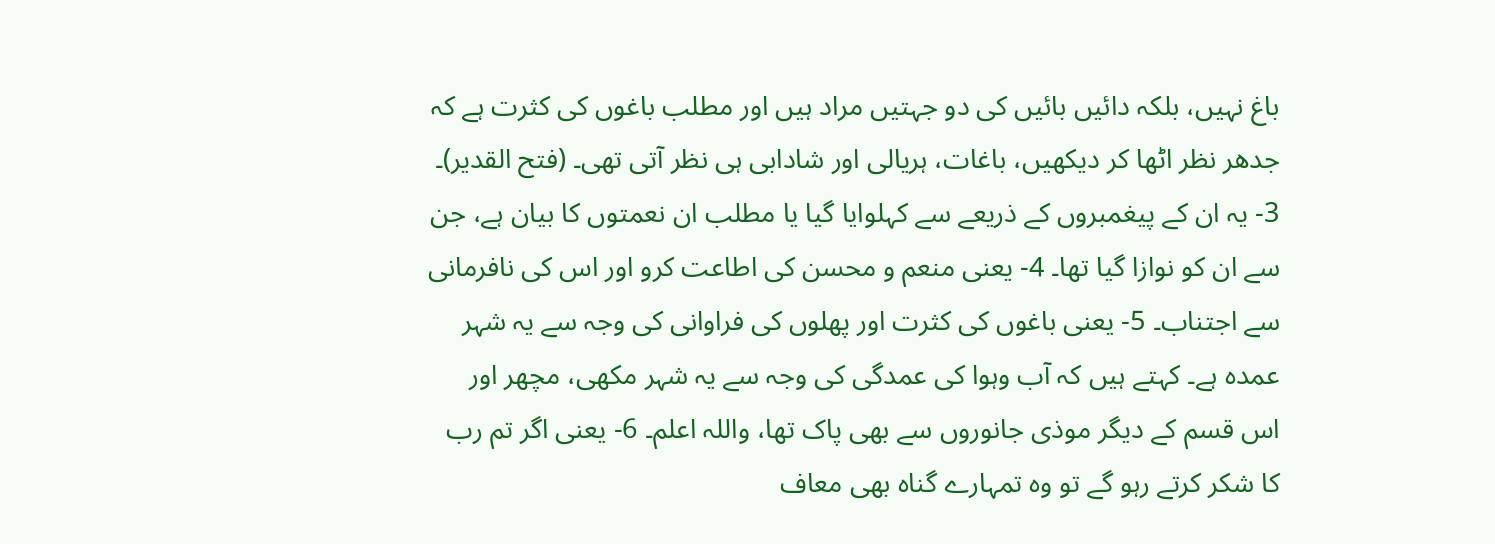باغ نہیں، بلکہ دائیں بائیں کی دو جہتیں مراد ہیں اور مطلب باغوں کی کثرت ہے کہ جدھر نظر اٹھا کر دیکھیں، باغات، ہریالی اور شادابی ہی نظر آتی تھی۔ (فتح القدیر)۔ 3- یہ ان کے پیغمبروں کے ذریعے سے کہلوایا گیا یا مطلب ان نعمتوں کا بیان ہے، جن سے ان کو نوازا گیا تھا۔ 4- یعنی منعم و محسن کی اطاعت کرو اور اس کی نافرمانی سے اجتناب۔ 5- یعنی باغوں کی کثرت اور پھلوں کی فراوانی کی وجہ سے یہ شہر عمدہ ہے۔ کہتے ہیں کہ آب وہوا کی عمدگی کی وجہ سے یہ شہر مکھی، مچھر اور اس قسم کے دیگر موذی جانوروں سے بھی پاک تھا، واللہ اعلم۔ 6- یعنی اگر تم رب کا شکر کرتے رہو گے تو وہ تمہارے گناہ بھی معاف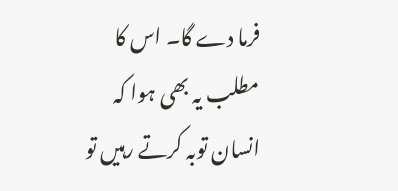فرما دے گا۔ اس کا مطلب یہ بھی ہوا کہ انسان توبہ کرتے رہیں تو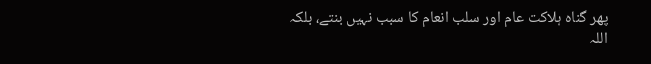پھر گناہ ہلاکت عام اور سلب انعام کا سبب نہیں بنتے، بلکہ اللہ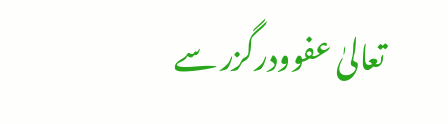تعالیٰ عفوودرگزر سے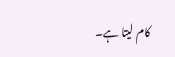کام لیتا ہے۔